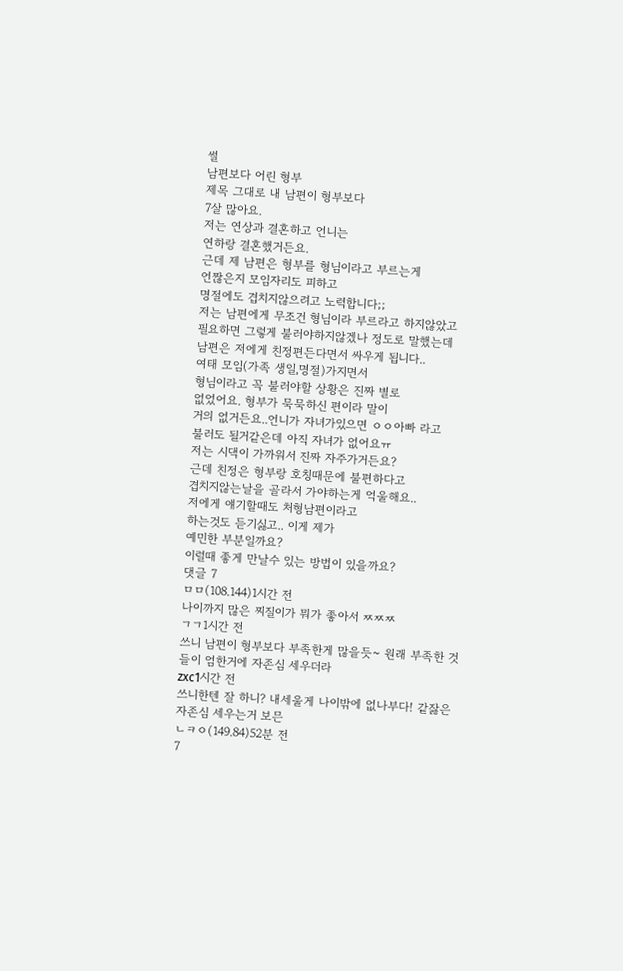썰
남편보다 어린 형부
제목 그대로 내 남편이 형부보다
7살 많아요.
저는 연상과 결혼하고 언니는
연하랑 결혼했거든요.
근데 제 남편은 형부를 형님이라고 부르는게
언짢은지 모임자리도 피하고
명절에도 겹치지않으려고 노력합니다;;
저는 남편에게 무조건 형님이라 부르라고 하지않았고
필요하면 그렇게 불러야하지않겠나 정도로 말했는데
남편은 저에게 친정편든다면서 싸우게 됩니다..
여태 모임(가족 생일,명절)가지면서
형님이라고 꼭 불러야할 상황은 진짜 별로
없었어요. 형부가 묵묵하신 편이라 말이
거의 없거든요..언니가 자녀가있으면 ㅇㅇ아빠 라고
불러도 될거같은데 아직 자녀가 없어요ㅠ
저는 시댁이 가까워서 진짜 자주가거든요?
근데 친정은 형부랑 호칭때문에 불편하다고
겹치지않는날을 골라서 가야하는게 억울해요..
저에게 얘기할때도 처형남편이라고
하는것도 듣기싫고.. 이게 제가
예민한 부분일까요?
이럴때 좋게 만날수 있는 방법이 있을까요?
댓글 7
ㅁㅁ(108.144)1시간 전
나이까지 많은 찌질이가 뭐가 좋아서 ㅉㅉㅉ
ㄱㄱ1시간 전
쓰니 남편이 형부보다 부족한게 많을듯~ 원래 부족한 것들이 엄한거에 자존심 세우더라
zxc1시간 전
쓰니한텐 잘 하니? 내세울게 나이밖에 없나부다! 같잟은 자존심 세우는거 보믄
ㄴㅋㅇ(149.84)52분 전
7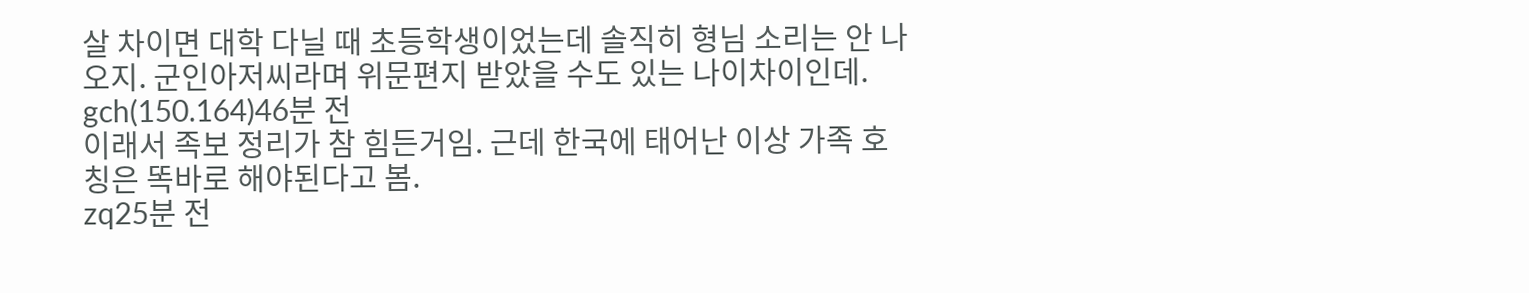살 차이면 대학 다닐 때 초등학생이었는데 솔직히 형님 소리는 안 나오지. 군인아저씨라며 위문편지 받았을 수도 있는 나이차이인데.
gch(150.164)46분 전
이래서 족보 정리가 참 힘든거임. 근데 한국에 태어난 이상 가족 호칭은 똑바로 해야된다고 봄.
zq25분 전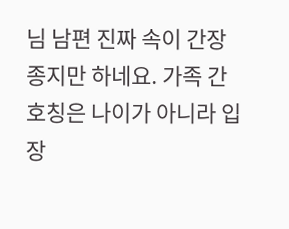님 남편 진짜 속이 간장종지만 하네요. 가족 간 호칭은 나이가 아니라 입장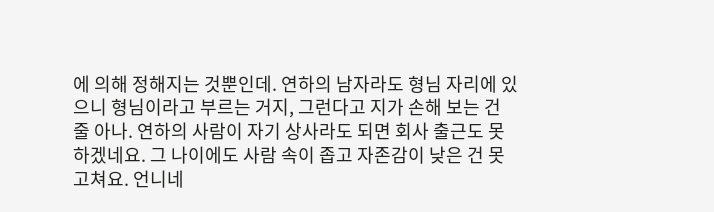에 의해 정해지는 것뿐인데. 연하의 남자라도 형님 자리에 있으니 형님이라고 부르는 거지, 그런다고 지가 손해 보는 건 줄 아나. 연하의 사람이 자기 상사라도 되면 회사 출근도 못하겠네요. 그 나이에도 사람 속이 좁고 자존감이 낮은 건 못 고쳐요. 언니네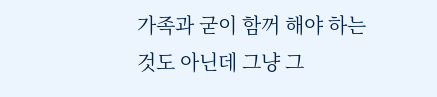가족과 굳이 함꺼 해야 하는 것도 아닌데 그냥 그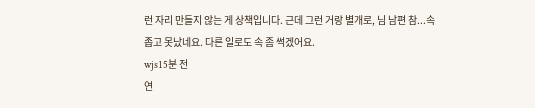런 자리 만들지 않는 게 상책입니다. 근데 그런 거랑 별개로, 님 남편 참...속 좁고 못났네요. 다른 일로도 속 좀 썩겠어요.
wjs15분 전
연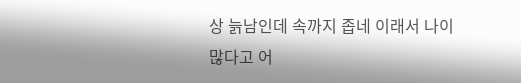상 늙남인데 속까지 좁네 이래서 나이많다고 어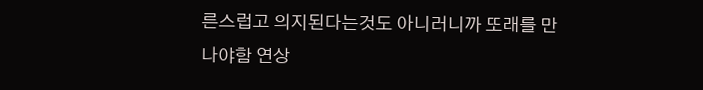른스럽고 의지된다는것도 아니러니까 또래를 만나야함 연상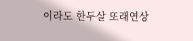이라도 한두살 또래연상